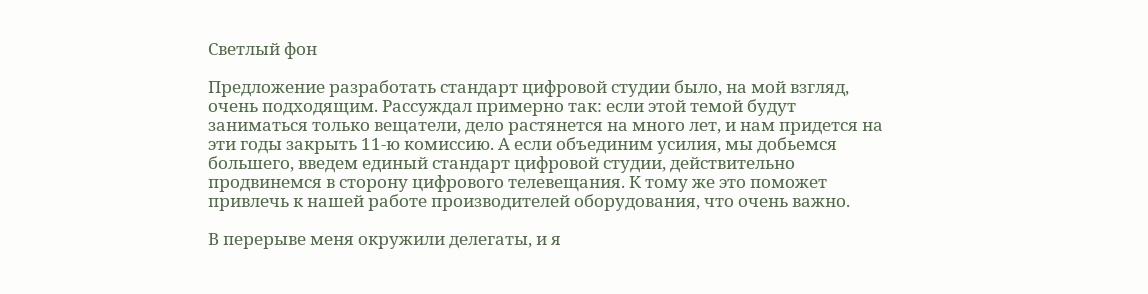Светлый фон

Предложение разработать стандарт цифровой студии было, на мой взгляд, очень подходящим. Рассуждал примерно так: если этой темой будут заниматься только вещатели, дело растянется на много лет, и нам придется на эти годы закрыть 11-ю комиссию. А если объединим усилия, мы добьемся большего, введем единый стандарт цифровой студии, действительно продвинемся в сторону цифрового телевещания. К тому же это поможет привлечь к нашей работе производителей оборудования, что очень важно.

В перерыве меня окружили делегаты, и я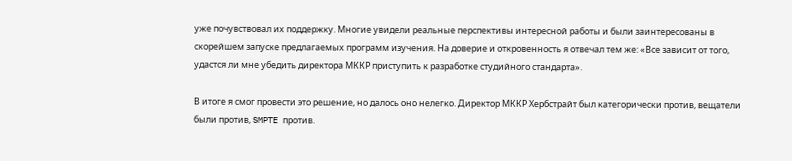уже почувствовал их поддержку. Многие увидели реальные перспективы интересной работы и были заинтересованы в скорейшем запуске предлагаемых программ изучения. На доверие и откровенность я отвечал тем же: «Все зависит от того, удастся ли мне убедить директора МККР приступить к разработке студийного стандарта».

В итоге я смог провести это решение, но далось оно нелегко. Директор МККР Хербстрайт был категорически против, вещатели были против, SMPTE против.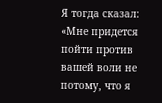Я тогда сказал: «Мне придется пойти против вашей воли не потому, что я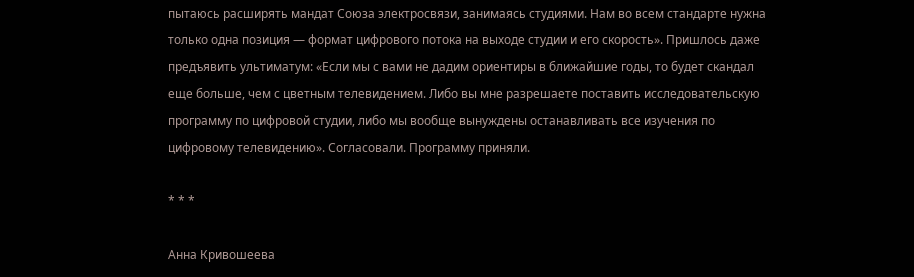пытаюсь расширять мандат Союза электросвязи, занимаясь студиями. Нам во всем стандарте нужна только одна позиция — формат цифрового потока на выходе студии и его скорость». Пришлось даже предъявить ультиматум: «Если мы с вами не дадим ориентиры в ближайшие годы, то будет скандал еще больше, чем с цветным телевидением. Либо вы мне разрешаете поставить исследовательскую программу по цифровой студии, либо мы вообще вынуждены останавливать все изучения по цифровому телевидению». Согласовали. Программу приняли.

* * *

Анна Кривошеева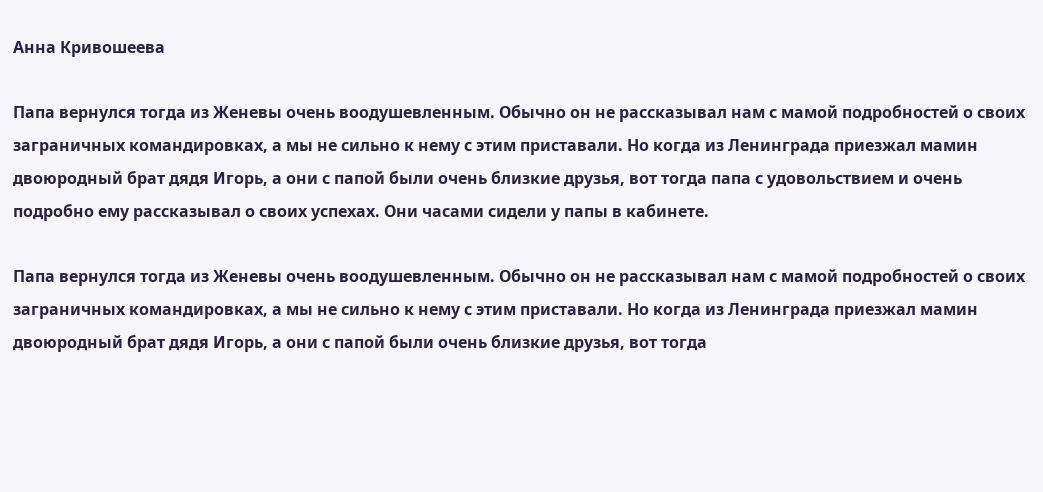Анна Кривошеева

Папа вернулся тогда из Женевы очень воодушевленным. Обычно он не рассказывал нам с мамой подробностей о своих заграничных командировках, а мы не сильно к нему с этим приставали. Но когда из Ленинграда приезжал мамин двоюродный брат дядя Игорь, а они с папой были очень близкие друзья, вот тогда папа с удовольствием и очень подробно ему рассказывал о своих успехах. Они часами сидели у папы в кабинете.

Папа вернулся тогда из Женевы очень воодушевленным. Обычно он не рассказывал нам с мамой подробностей о своих заграничных командировках, а мы не сильно к нему с этим приставали. Но когда из Ленинграда приезжал мамин двоюродный брат дядя Игорь, а они с папой были очень близкие друзья, вот тогда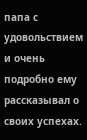папа с удовольствием и очень подробно ему рассказывал о своих успехах.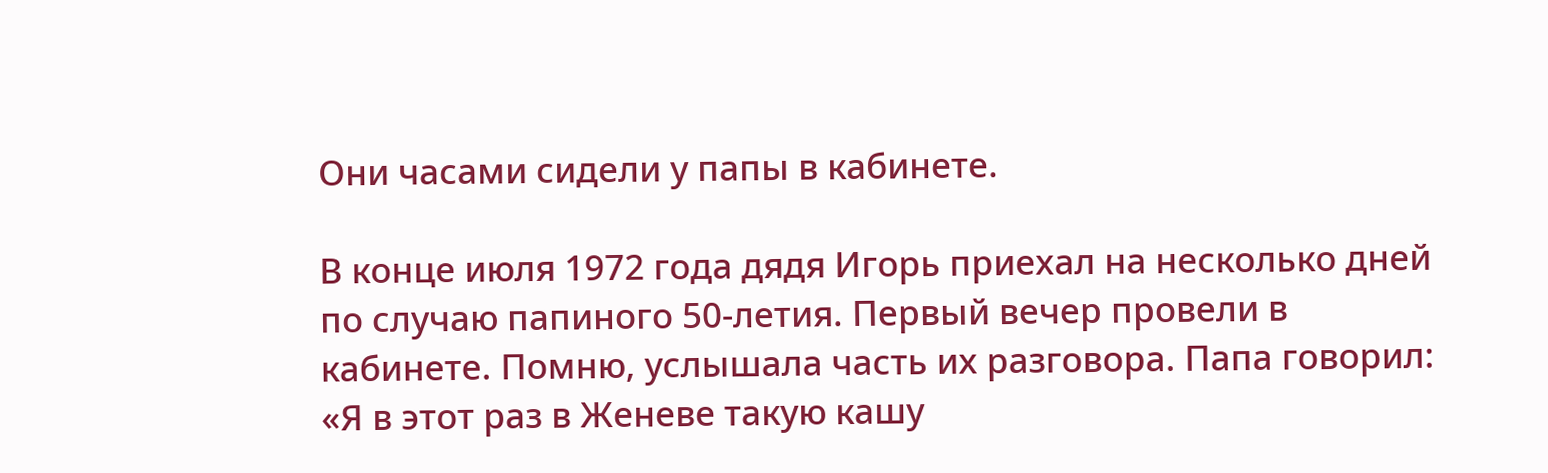Они часами сидели у папы в кабинете.

В конце июля 1972 года дядя Игорь приехал на несколько дней по случаю папиного 50-летия. Первый вечер провели в кабинете. Помню, услышала часть их разговора. Папа говорил: «Я в этот раз в Женеве такую кашу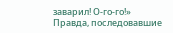заварил! О-го-го!» Правда, последовавшие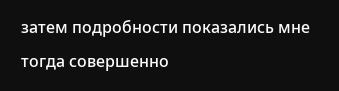затем подробности показались мне тогда совершенно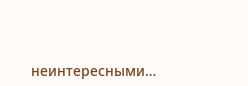неинтересными…